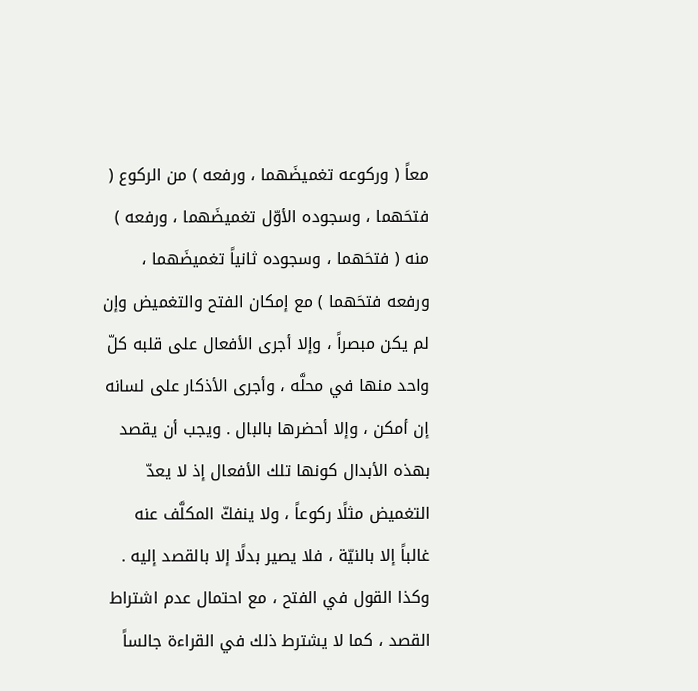معاً ( وركوعه تغميضَهما ، ورفعه ) من الركوع ( فتحَهما ، وسجوده الأوّل تغميضَهما ، ورفعه ) منه ( فتحَهما ، وسجوده ثانياً تغميضَهما ، ورفعه فتحَهما ) مع إمكان الفتح والتغميض وإن لم يكن مبصراً ، وإلا أجرى الأفعال على قلبه كلّ واحد منها في محلَّه ، وأجرى الأذكار على لسانه إن أمكن ، وإلا أحضرها بالبال . ويجب أن يقصد بهذه الأبدال كونها تلك الأفعال إذ لا يعدّ التغميض مثلًا ركوعاً ، ولا ينفكّ المكلَّف عنه غالباً إلا بالنيّة ، فلا يصير بدلًا إلا بالقصد إليه . وكذا القول في الفتح ، مع احتمال عدم اشتراط القصد ، كما لا يشترط ذلك في القراءة جالساً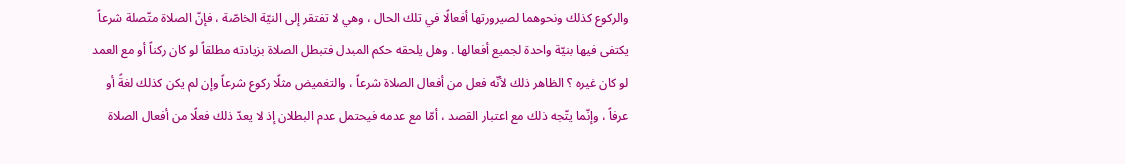والركوع كذلك ونحوهما لصيرورتها أفعالًا في تلك الحال ، وهي لا تفتقر إلى النيّة الخاصّة ، فإنّ الصلاة متّصلة شرعاً يكتفى فيها بنيّة واحدة لجميع أفعالها . وهل يلحقه حكم المبدل فتبطل الصلاة بزيادته مطلقاً لو كان ركناً أو مع العمد لو كان غيره ؟ الظاهر ذلك لأنّه فعل من أفعال الصلاة شرعاً ، والتغميض مثلًا ركوع شرعاً وإن لم يكن كذلك لغةً أو عرفاً ، وإنّما يتّجه ذلك مع اعتبار القصد ، أمّا مع عدمه فيحتمل عدم البطلان إذ لا يعدّ ذلك فعلًا من أفعال الصلاة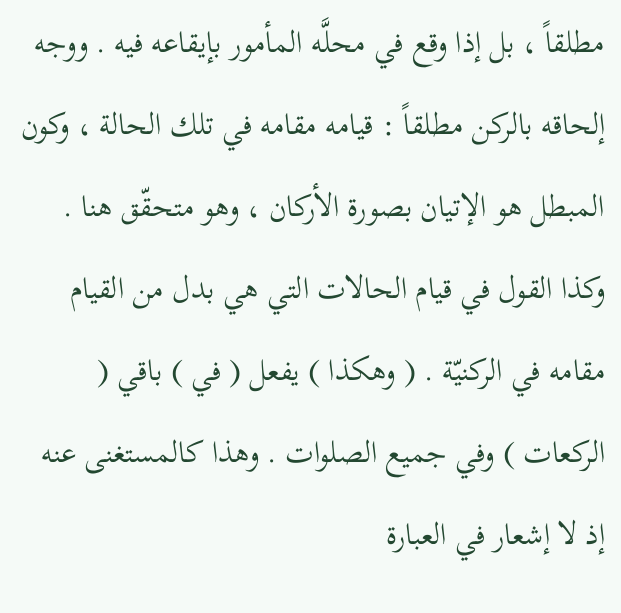مطلقاً ، بل إذا وقع في محلَّه المأمور بإيقاعه فيه . ووجه إلحاقه بالركن مطلقاً : قيامه مقامه في تلك الحالة ، وكون المبطل هو الإتيان بصورة الأركان ، وهو متحقّق هنا . وكذا القول في قيام الحالات التي هي بدل من القيام مقامه في الركنيّة . ( وهكذا ) يفعل ( في ) باقي ( الركعات ) وفي جميع الصلوات . وهذا كالمستغنى عنه إذ لا إشعار في العبارة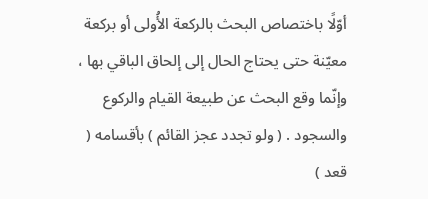أوّلًا باختصاص البحث بالركعة الأُولى أو بركعة معيّنة حتى يحتاج الحال إلى إلحاق الباقي بها ، وإنّما وقع البحث عن طبيعة القيام والركوع والسجود . ( ولو تجدد عجز القائم ) بأقسامه ( قعد )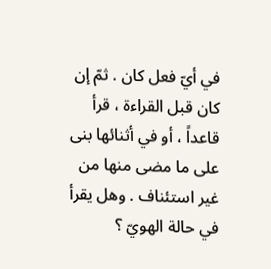في أيّ فعل كان . ثمّ إن كان قبل القراءة ، قرأ قاعداً ، أو في أثنائها بنى على ما مضى منها من غير استئناف . وهل يقرأ في حالة الهويّ ؟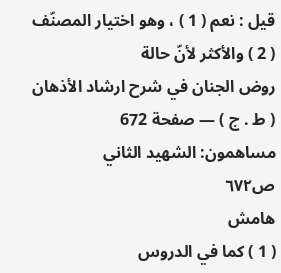قيل : نعم ( 1 ) ، وهو اختيار المصنّف ( 2 ) والأكثر لأنّ حالة
روض الجنان في شرح ارشاد الأذهان ( ط . ج ) — صفحة 672
مساهمون: الشهيد الثاني
ص٦٧٢
هامش
( 1 ) كما في الدروس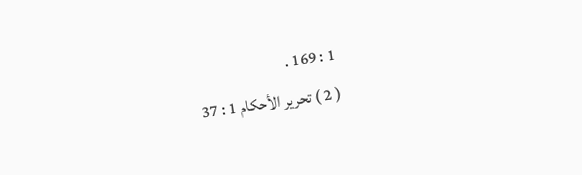1 : 169 .
( 2 ) تحرير الأحكام 1 : 37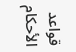قواعد الأحكام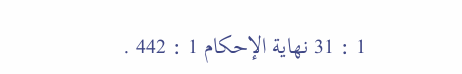1 : 31 نهاية الإحكام 1 : 442 .